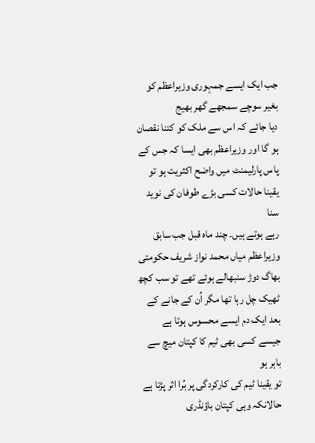جب ایک ایسے جمہوری وزیراعظم کو بغیر سوچے سمجھے گھر بھیج
دیا جائے کہ اس سے ملک کو کتنا نقصان ہو گا اور وزیراعظم بھی ایسا کہ جس کے
پاس پارلیمنٹ میں واضح اکثریت ہو تو یقینا حالات کسی بڑے طوفان کی نوید سنا
رہے ہوتے ہیں۔ چند ماہ قبل جب سابق وزیراعظم میاں محمد نواز شریف حکومتی
بھاگ دوڑ سنبھالے ہوئے تھے تو سب کچھ ٹھیک چل رہا تھا مگر اُن کے جانے کے
بعد ایک دم ایسے محسوس ہوتا ہے جیسے کسی بھی ٹیم کا کپتان میچ سے باہر ہو
تو یقینا ٹیم کی کارکردگی پر بُرا اثر پڑتا ہے حالانکہ وہی کپتان باؤنڈری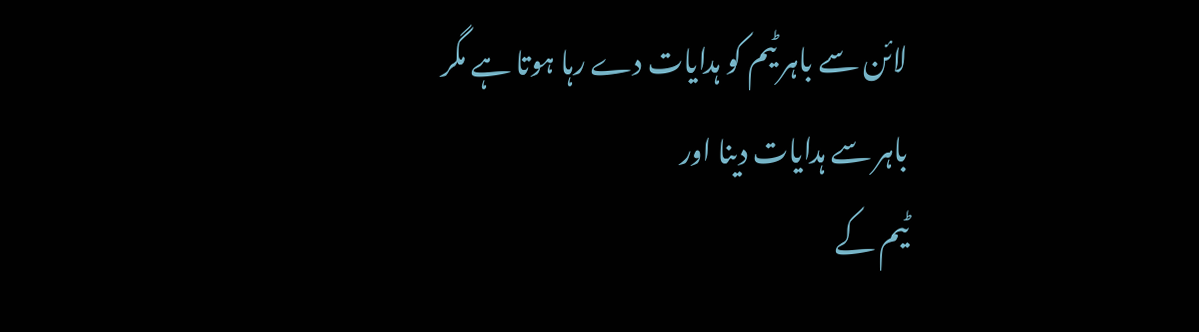لائن سے باہر ٹیم کو ہدایات دے رہا ہوتا ہے مگر باہر سے ہدایات دینا اور
ٹیم کے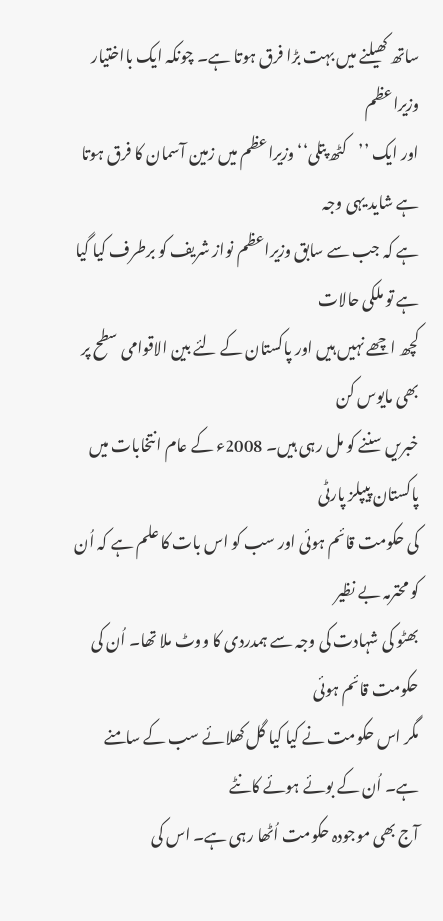ساتھ کھیلنے میں بہت بڑا فرق ہوتا ہے۔ چونکہ ایک بااختیار وزیراعظم
اور ایک ’’کٹھ پتلی‘‘ وزیراعظم میں زمین آسمان کا فرق ہوتا ہے شاید یہی وجہ
ہے کہ جب سے سابق وزیراعظم نواز شریف کو برطرف کیا گیا ہے تو ملکی حالات
کچھ اچھے نہیں ہیں اور پاکستان کے لئے بین الاقوامی سطح پر بھی مایوس کن
خبریں سننے کو مل رہی ہیں۔ 2008ء کے عام انتخابات میں پاکستان پیپلز پارٹی
کی حکومت قائم ہوئی اور سب کو اس بات کا علم ہے کہ اُن کو محترمہ بے نظیر
بھٹو کی شہادت کی وجہ سے ہمدردی کا ووٹ ملا تھا۔ اُن کی حکومت قائم ہوئی
مگر اس حکومت نے کیا کیا گل کھلائے سب کے سامنے ہے۔ اُن کے بوئے ہوئے کانٹے
آج بھی موجودہ حکومت اُٹھا رہی ہے۔ اس کی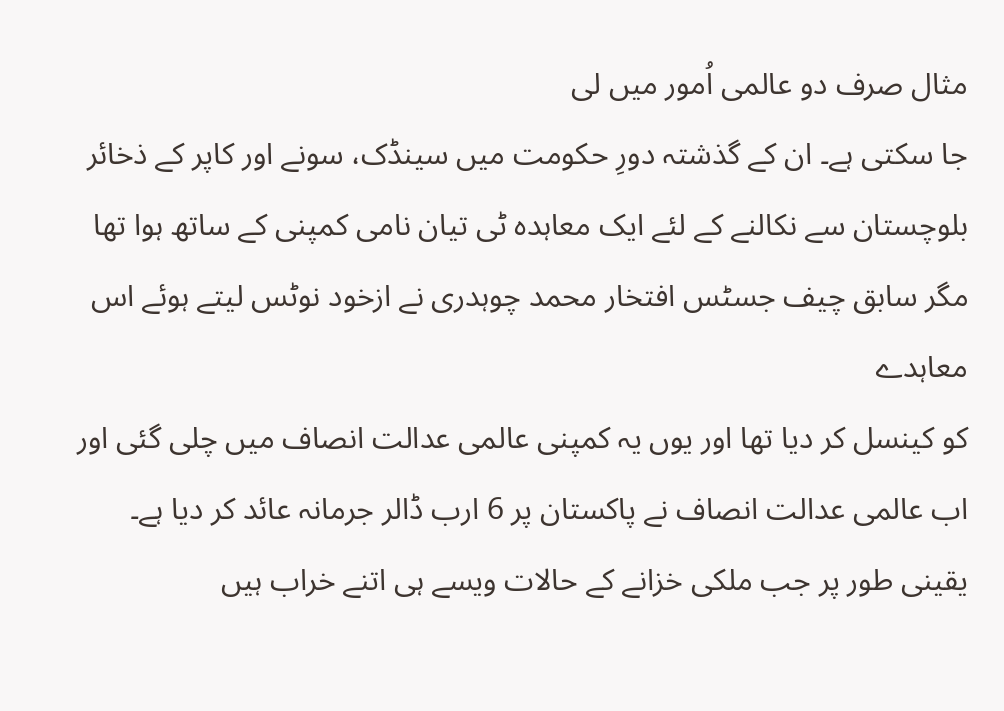مثال صرف دو عالمی اُمور میں لی
جا سکتی ہے۔ ان کے گذشتہ دورِ حکومت میں سینڈک، سونے اور کاپر کے ذخائر
بلوچستان سے نکالنے کے لئے ایک معاہدہ ٹی تیان نامی کمپنی کے ساتھ ہوا تھا
مگر سابق چیف جسٹس افتخار محمد چوہدری نے ازخود نوٹس لیتے ہوئے اس معاہدے
کو کینسل کر دیا تھا اور یوں یہ کمپنی عالمی عدالت انصاف میں چلی گئی اور
اب عالمی عدالت انصاف نے پاکستان پر 6 ارب ڈالر جرمانہ عائد کر دیا ہے۔
یقینی طور پر جب ملکی خزانے کے حالات ویسے ہی اتنے خراب ہیں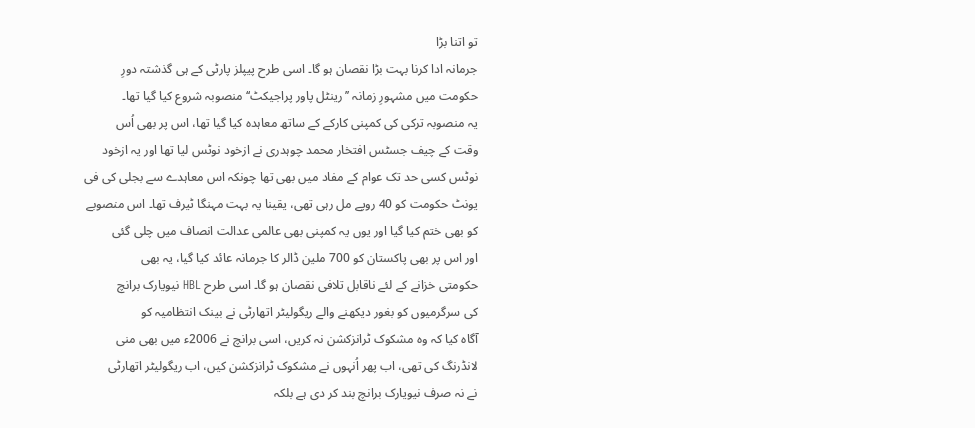تو اتنا بڑا
جرمانہ ادا کرنا بہت بڑا نقصان ہو گا۔ اسی طرح پیپلز پارٹی کے ہی گذشتہ دورِ
حکومت میں مشہورِ زمانہ ’’رینٹل پاور پراجیکٹ‘‘ منصوبہ شروع کیا گیا تھا۔
یہ منصوبہ ترکی کی کمپنی کارکے کے ساتھ معاہدہ کیا گیا تھا، اس پر بھی اُس
وقت کے چیف جسٹس افتخار محمد چوہدری نے ازخود نوٹس لیا تھا اور یہ ازخود
نوٹس کسی حد تک عوام کے مفاد میں بھی تھا چونکہ اس معاہدے سے بجلی کی فی
یونٹ حکومت کو 40 روپے مل رہی تھی، یقینا یہ بہت مہنگا ٹیرف تھا۔ اس منصوبے
کو بھی ختم کیا گیا اور یوں یہ کمپنی بھی عالمی عدالت انصاف میں چلی گئی
اور اس پر بھی پاکستان کو 700 ملین ڈالر کا جرمانہ عائد کیا گیا، یہ بھی
حکومتی خزانے کے لئے ناقابل تلافی نقصان ہو گا۔ اسی طرح HBL نیویارک برانچ
کی سرگرمیوں کو بغور دیکھنے والے ریگولیٹر اتھارٹی نے بینک انتظامیہ کو
آگاہ کیا کہ وہ مشکوک ٹرانزکشن نہ کریں، اسی برانچ نے 2006ء میں بھی منی
لانڈرنگ کی تھی، اب پھر اُنہوں نے مشکوک ٹرانزکشن کیں، اب ریگولیٹر اتھارٹی
نے نہ صرف نیویارک برانچ بند کر دی ہے بلکہ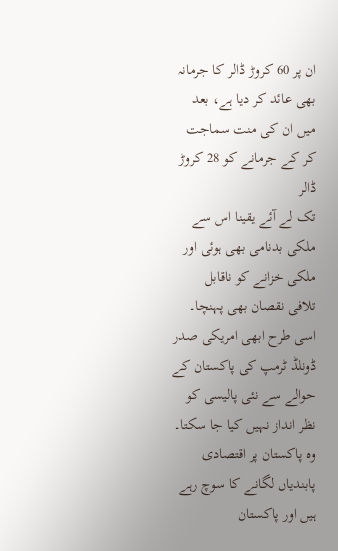ان پر 60 کروڑ ڈالر کا جرمانہ
بھی عائد کر دیا ہے، بعد میں ان کی منت سماجت کر کے جرمانے کو 28 کروڑ ڈالر
تک لے آئے یقینا اس سے ملکی بدنامی بھی ہوئی اور ملکی خزانے کو ناقابل
تلافی نقصان بھی پہنچا۔ اسی طرح ابھی امریکی صدر ڈونلڈ ٹرمپ کی پاکستان کے
حوالے سے نئی پالیسی کو نظر انداز نہیں کیا جا سکتا۔ وہ پاکستان پر اقتصادی
پابندیاں لگانے کا سوچ رہے ہیں اور پاکستان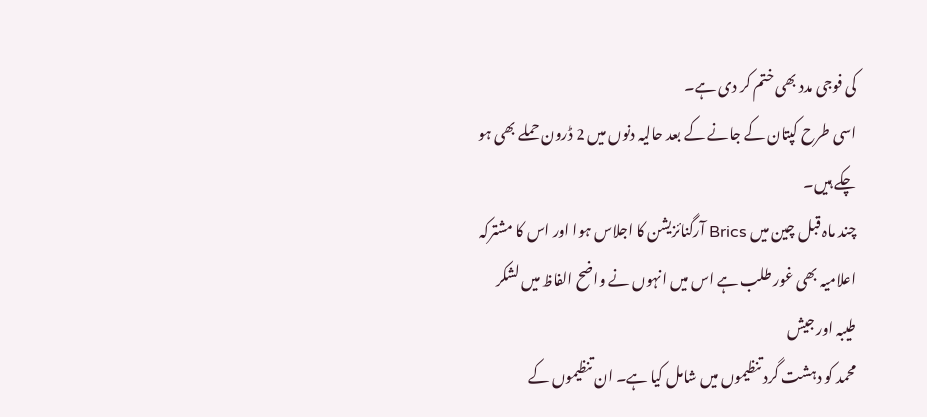کی فوجی مدد بھی ختم کر دی ہے۔
اسی طرح کپتان کے جانے کے بعد حالیہ دنوں میں 2 ڈرون حملے بھی ہو چکے ہیں۔
چند ماہ قبل چین میں Brics آرگنائزیشن کا اجلاس ہوا اور اس کا مشترکہ
اعلامیہ بھی غور طلب ہے اس میں انہوں نے واضح الفاظ میں لشکر طیبہ اور جیش
محمد کو دہشت گرد تنظیموں میں شامل کیا ہے۔ ان تنظیموں کے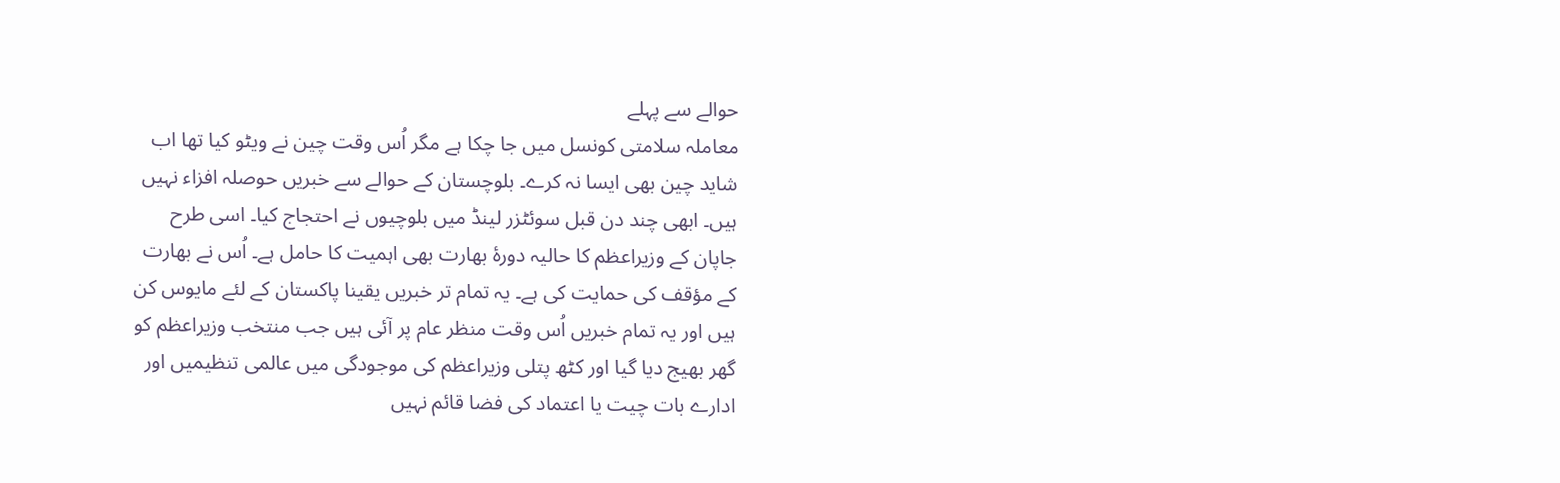حوالے سے پہلے
معاملہ سلامتی کونسل میں جا چکا ہے مگر اُس وقت چین نے ویٹو کیا تھا اب
شاید چین بھی ایسا نہ کرے۔ بلوچستان کے حوالے سے خبریں حوصلہ افزاء نہیں
ہیں۔ ابھی چند دن قبل سوئٹزر لینڈ میں بلوچیوں نے احتجاج کیا۔ اسی طرح
جاپان کے وزیراعظم کا حالیہ دورۂ بھارت بھی اہمیت کا حامل ہے۔ اُس نے بھارت
کے مؤقف کی حمایت کی ہے۔ یہ تمام تر خبریں یقینا پاکستان کے لئے مایوس کن
ہیں اور یہ تمام خبریں اُس وقت منظر عام پر آئی ہیں جب منتخب وزیراعظم کو
گھر بھیج دیا گیا اور کٹھ پتلی وزیراعظم کی موجودگی میں عالمی تنظیمیں اور
ادارے بات چیت یا اعتماد کی فضا قائم نہیں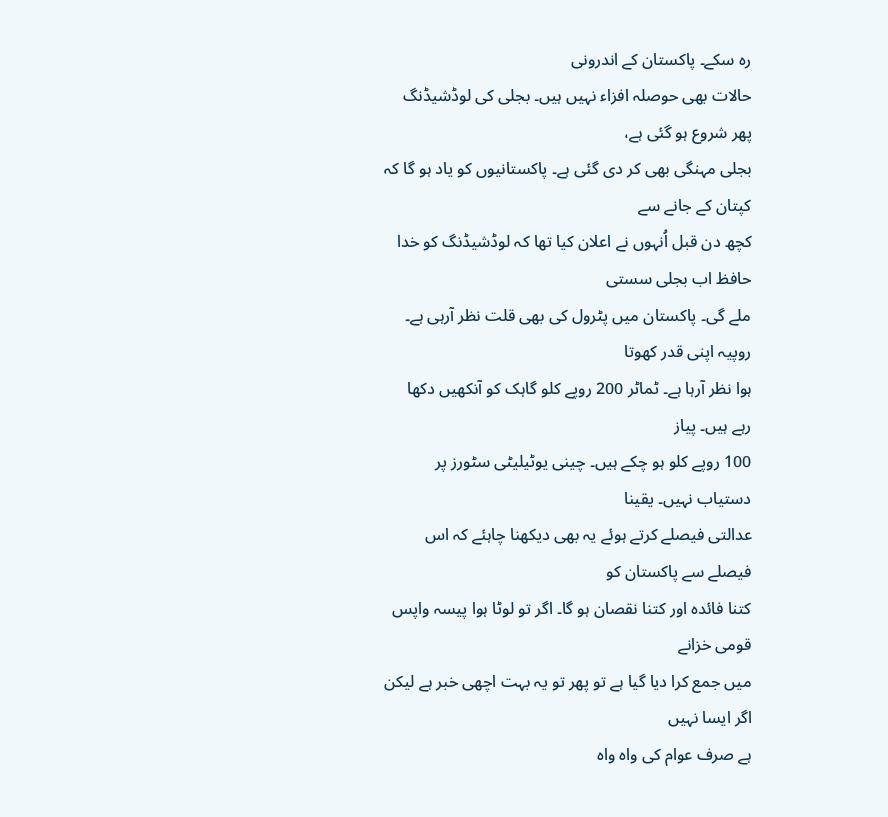رہ سکے۔ پاکستان کے اندرونی
حالات بھی حوصلہ افزاء نہیں ہیں۔ بجلی کی لوڈشیڈنگ پھر شروع ہو گئی ہے،
بجلی مہنگی بھی کر دی گئی ہے۔ پاکستانیوں کو یاد ہو گا کہ کپتان کے جانے سے
کچھ دن قبل اُنہوں نے اعلان کیا تھا کہ لوڈشیڈنگ کو خدا حافظ اب بجلی سستی
ملے گی۔ پاکستان میں پٹرول کی بھی قلت نظر آرہی ہے۔ روپیہ اپنی قدر کھوتا
ہوا نظر آرہا ہے۔ ٹماٹر 200 روپے کلو گاہک کو آنکھیں دکھا رہے ہیں۔ پیاز
100 روپے کلو ہو چکے ہیں۔ چینی یوٹیلیٹی سٹورز پر دستیاب نہیں۔ یقینا
عدالتی فیصلے کرتے ہوئے یہ بھی دیکھنا چاہئے کہ اس فیصلے سے پاکستان کو
کتنا فائدہ اور کتنا نقصان ہو گا۔ اگر تو لوٹا ہوا پیسہ واپس قومی خزانے
میں جمع کرا دیا گیا ہے تو پھر تو یہ بہت اچھی خبر ہے لیکن اگر ایسا نہیں
ہے صرف عوام کی واہ واہ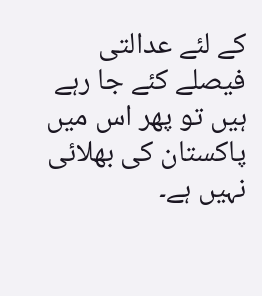کے لئے عدالتی فیصلے کئے جا رہے ہیں تو پھر اس میں
پاکستان کی بھلائی نہیں ہے۔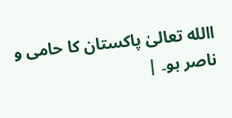االله تعالیٰ پاکستان کا حامی و ناصر ہو۔ |